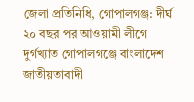জেলা প্রতিনিধি, গোপালগঞ্জ: দীর্ঘ ২০ বছর পর আওয়ামী লীগে দুর্গখ্যাত গোপালগঞ্জে বাংলাদেশ জাতীয়তাবাদী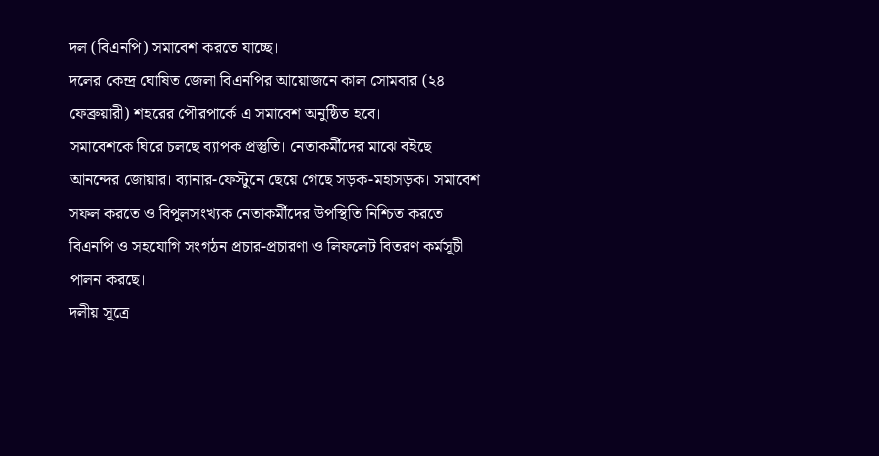দল (বিএনপি) সমাবেশ করতে যাচ্ছে।
দলের কেন্দ্র ঘোষিত জেলা বিএনপির আয়োজনে কাল সোমবার (২৪ ফেব্রুয়ারী) শহরের পৌরপার্কে এ সমাবেশ অনুষ্ঠিত হবে।
সমাবেশকে ঘিরে চলছে ব্যাপক প্রস্তুতি। নেতাকর্মীদের মাঝে বইছে আনন্দের জোয়ার। ব্যানার-ফেস্টুনে ছেয়ে গেছে সড়ক-মহাসড়ক। সমাবেশ সফল করতে ও বিপুলসংখ্যক নেতাকর্মীদের উপস্থিতি নিশ্চিত করতে বিএনপি ও সহযোগি সংগঠন প্রচার-প্রচারণা ও লিফলেট বিতরণ কর্মসূচী পালন করছে।
দলীয় সূত্রে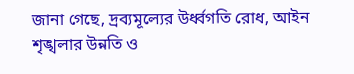জানা গেছে, দ্রব্যমূল্যের উর্ধ্বগতি রোধ, আইন শৃঙ্খলার উন্নতি ও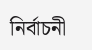নির্বাচনী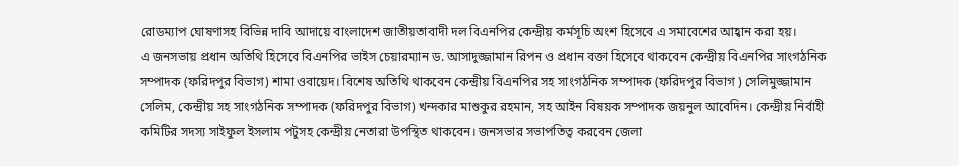রোডম্যাপ ঘোষণাসহ বিভিন্ন দাবি আদায়ে বাংলাদেশ জাতীয়তাবাদী দল বিএনপির কেন্দ্রীয় কর্মসূচি অংশ হিসেবে এ সমাবেশের আহ্বান করা হয়।
এ জনসভায় প্রধান অতিথি হিসেবে বিএনপির ভাইস চেয়ারম্যান ড. আসাদুজ্জামান রিপন ও প্রধান বক্তা হিসেবে থাকবেন কেন্দ্রীয় বিএনপির সাংগঠনিক সম্পাদক (ফরিদপুর বিভাগ) শামা ওবায়েদ। বিশেষ অতিথি থাকবেন কেন্দ্রীয় বিএনপির সহ সাংগঠনিক সম্পাদক (ফরিদপুর বিভাগ ) সেলিমুজ্জামান সেলিম, কেন্দ্রীয় সহ সাংগঠনিক সম্পাদক (ফরিদপুর বিভাগ) খন্দকার মাশুকুর রহমান, সহ আইন বিষয়ক সম্পাদক জয়নুল আবেদিন। কেন্দ্রীয় নির্বাহী কমিটির সদস্য সাইফুল ইসলাম পটুসহ কেন্দ্রীয় নেতারা উপস্থিত থাকবেন। জনসভার সভাপতিত্ব করবেন জেলা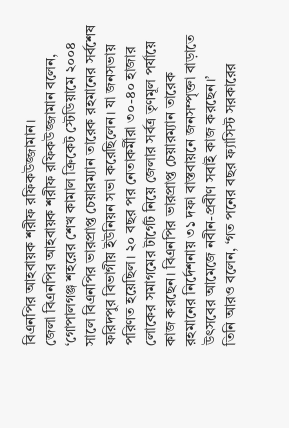বিএনপির আহবায়ক শরীফ রফিকউজ্জামান।
জেলা বিএনপির আহবায়ক শরীফ রফিকউজ্জামান বলেন, ‘গোপালগঞ্জ শহরের শেখ কামাল ক্রিকেট স্টেডিয়ামে ২০০৪ সালে বিএনপির ভারপ্রাপ্ত চেয়ারম্যান তারেক রহমানের সর্বশেষ ফরিদপুর বিভাগীয় ইউনিয়ন সভা করেছিলেন। যা জনসভায় পরিণত হয়েছিল। ২০ বছর পর নেতাকর্মীরা ৩০-৪০ হাজার লোকের সমাগমের টার্গেট নিয়ে জেলার সর্বত্র তৃণমূল পর্যায়ে কাজ করছেন। বিএনপির ভারপ্রাপ্ত চেয়ারম্যান তারেক রহমানের নির্দেশনায় ৩১ দফা বাস্তবায়নে জনসম্পৃক্তা বাড়াতে উৎসবের আমেজে নবীন-প্রবীণ সবাই কাজ করছেন।’
তিনি আরও বলেন, ‘গত পনের বছর ফ্যাসিস্ট সরকারের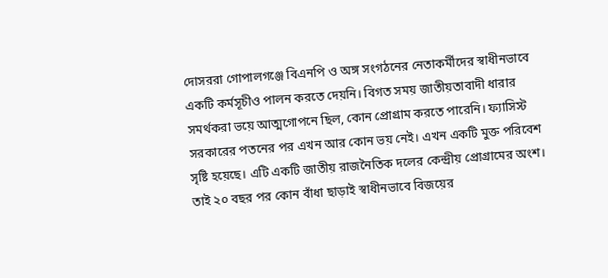দোসররা গোপালগঞ্জে বিএনপি ও অঙ্গ সংগঠনের নেতাকর্মীদের স্বাধীনভাবে একটি কর্মসূচীও পালন করতে দেয়নি। বিগত সময় জাতীয়তাবাদী ধারার সমর্থকরা ভয়ে আত্মগোপনে ছিল, কোন প্রোগ্রাম করতে পারেনি। ফ্যাসিস্ট সরকারের পতনের পর এখন আর কোন ভয় নেই। এখন একটি মুক্ত পরিবেশ সৃষ্টি হয়েছে। এটি একটি জাতীয় রাজনৈতিক দলের কেন্দ্রীয় প্রোগ্রামের অংশ। তাই ২০ বছর পর কোন বাঁধা ছাড়াই স্বাধীনভাবে বিজয়ের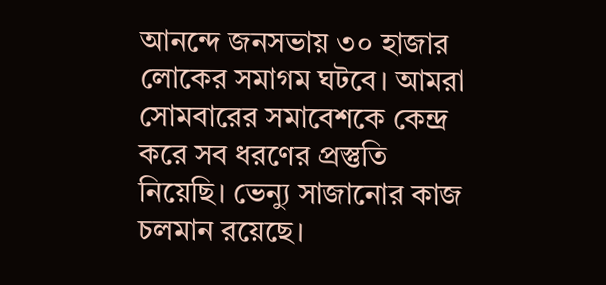আনন্দে জনসভায় ৩০ হাজার লোকের সমাগম ঘটবে। আমরা সোমবারের সমাবেশকে কেন্দ্র করে সব ধরণের প্রস্তুতি নিয়েছি। ভেন্যু সাজানোর কাজ চলমান রয়েছে।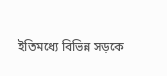ইতিমধ্যে বিভিন্ন সড়কে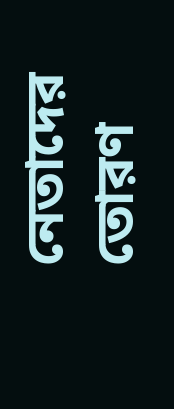নেতাদের তোরণ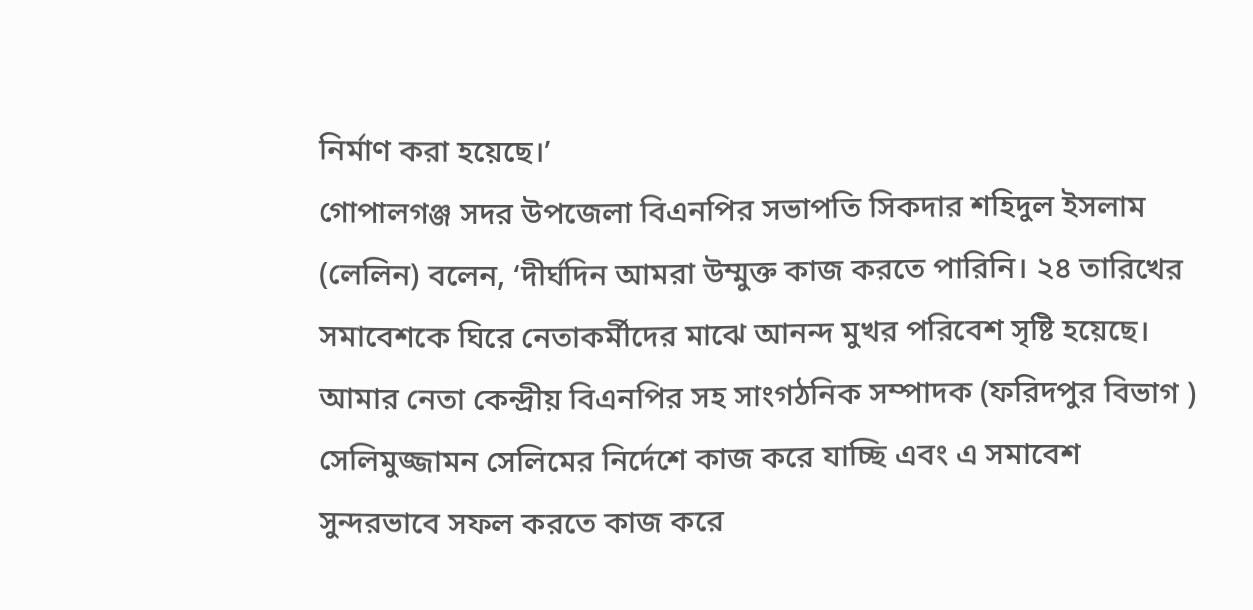নির্মাণ করা হয়েছে।’
গোপালগঞ্জ সদর উপজেলা বিএনপির সভাপতি সিকদার শহিদুল ইসলাম (লেলিন) বলেন, ‘দীর্ঘদিন আমরা উম্মুক্ত কাজ করতে পারিনি। ২৪ তারিখের সমাবেশকে ঘিরে নেতাকর্মীদের মাঝে আনন্দ মুখর পরিবেশ সৃষ্টি হয়েছে। আমার নেতা কেন্দ্রীয় বিএনপির সহ সাংগঠনিক সম্পাদক (ফরিদপুর বিভাগ ) সেলিমুজ্জামন সেলিমের নির্দেশে কাজ করে যাচ্ছি এবং এ সমাবেশ সুন্দরভাবে সফল করতে কাজ করে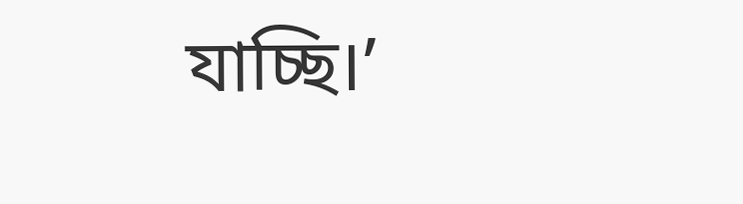যাচ্ছি।’